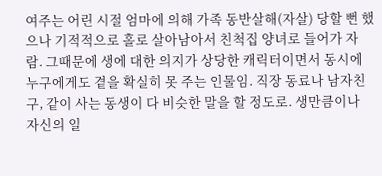여주는 어린 시절 엄마에 의해 가족 동반살해(자살) 당할 뻔 했으나 기적적으로 홀로 살아남아서 친척집 양녀로 들어가 자람. 그때문에 생에 대한 의지가 상당한 캐릭터이면서 동시에 누구에게도 곁을 확실히 못 주는 인물임. 직장 동료나 남자친구, 같이 사는 동생이 다 비슷한 말을 할 정도로. 생만큼이나 자신의 일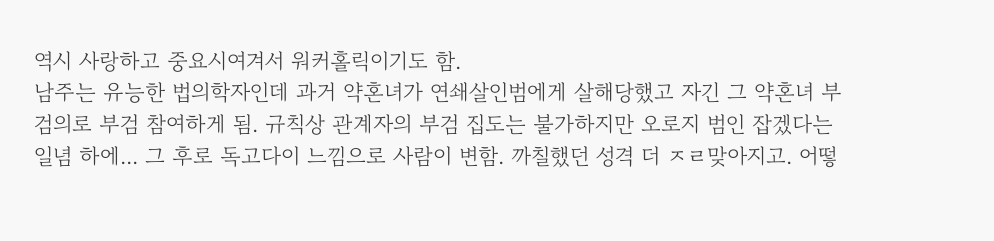역시 사랑하고 중요시여겨서 워커홀릭이기도 함.
남주는 유능한 법의학자인데 과거 약혼녀가 연쇄살인범에게 살해당했고 자긴 그 약혼녀 부검의로 부검 참여하게 됨. 규칙상 관계자의 부검 집도는 불가하지만 오로지 범인 잡겠다는 일념 하에... 그 후로 독고다이 느낌으로 사람이 변함. 까칠했던 성격 더 ㅈㄹ맞아지고. 어떻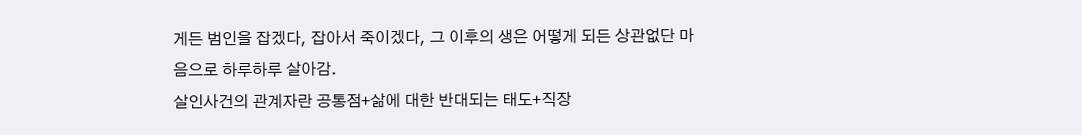게든 범인을 잡겠다, 잡아서 죽이겠다, 그 이후의 생은 어떻게 되든 상관없단 마음으로 하루하루 살아감.
살인사건의 관계자란 공통점+삶에 대한 반대되는 태도+직장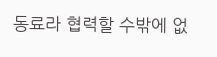동료라 협력할 수밖에 없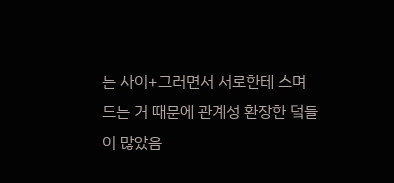는 사이+그러면서 서로한테 스며드는 거 때문에 관계성 환장한 덬들이 많았음